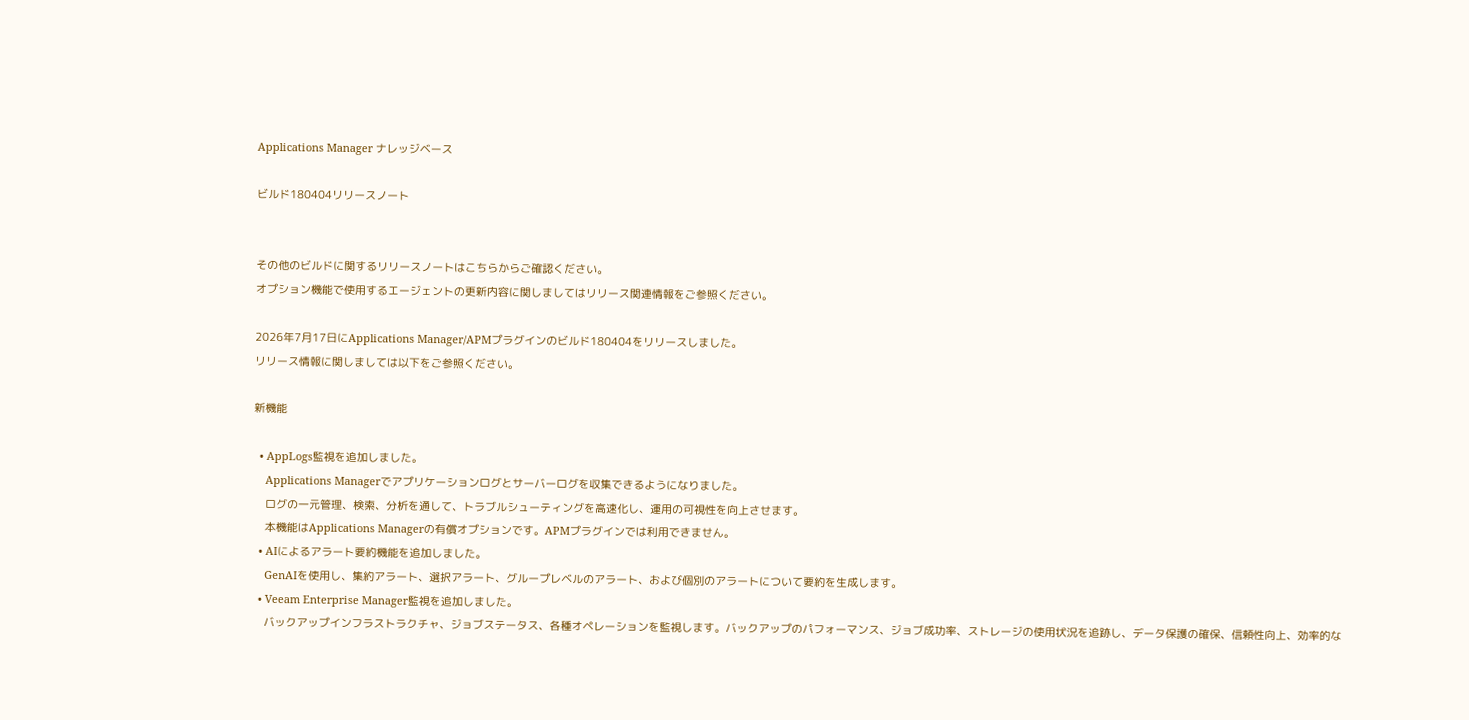Applications Manager ナレッジベース

ビルド180404リリースノート


その他のビルドに関するリリースノートはこちらからご確認ください。
オプション機能で使用するエージェントの更新内容に関しましてはリリース関連情報をご参照ください。

2026年7月17日にApplications Manager/APMプラグインのビルド180404をリリースしました。
リリース情報に関しましては以下をご参照ください。

新機能

  • AppLogs監視を追加しました。
    Applications Managerでアプリケーションログとサーバーログを収集できるようになりました。
    ログの一元管理、検索、分析を通して、トラブルシューティングを高速化し、運用の可視性を向上させます。
    本機能はApplications Managerの有償オプションです。APMプラグインでは利用できません。
  • AIによるアラート要約機能を追加しました。
    GenAIを使用し、集約アラート、選択アラート、グループレベルのアラート、および個別のアラートについて要約を生成します。
  • Veeam Enterprise Manager監視を追加しました。
    バックアップインフラストラクチャ、ジョブステータス、各種オペレーションを監視します。バックアップのパフォーマンス、ジョブ成功率、ストレージの使用状況を追跡し、データ保護の確保、信頼性向上、効率的な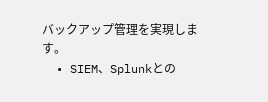バックアップ管理を実現します。
  • SIEM、Splunkとの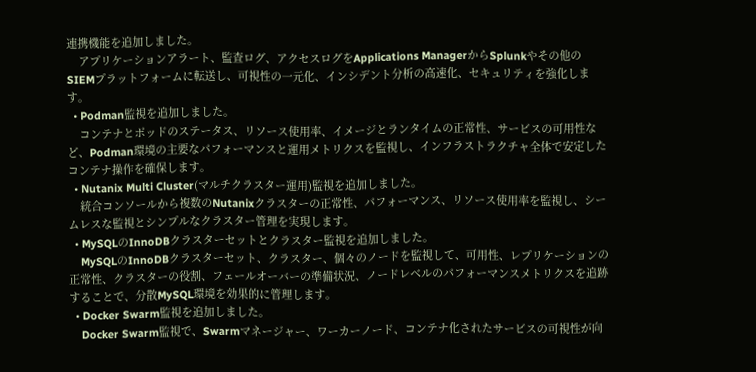連携機能を追加しました。
    アプリケーションアラート、監査ログ、アクセスログをApplications ManagerからSplunkやその他のSIEMプラットフォームに転送し、可視性の一元化、インシデント分析の高速化、セキュリティを強化します。
  • Podman監視を追加しました。
    コンテナとポッドのステータス、リソース使用率、イメージとランタイムの正常性、サービスの可用性など、Podman環境の主要なパフォーマンスと運用メトリクスを監視し、インフラストラクチャ全体で安定したコンテナ操作を確保します。
  • Nutanix Multi Cluster(マルチクラスター運用)監視を追加しました。
    統合コンソールから複数のNutanixクラスターの正常性、パフォーマンス、リソース使用率を監視し、シームレスな監視とシンプルなクラスター管理を実現します。
  • MySQLのInnoDBクラスターセットとクラスター監視を追加しました。
    MySQLのInnoDBクラスターセット、クラスター、個々のノードを監視して、可用性、レプリケーションの正常性、クラスターの役割、フェールオーバーの準備状況、ノードレベルのパフォーマンスメトリクスを追跡することで、分散MySQL環境を効果的に管理します。
  • Docker Swarm監視を追加しました。
    Docker Swarm監視で、Swarmマネージャー、ワーカーノード、コンテナ化されたサービスの可視性が向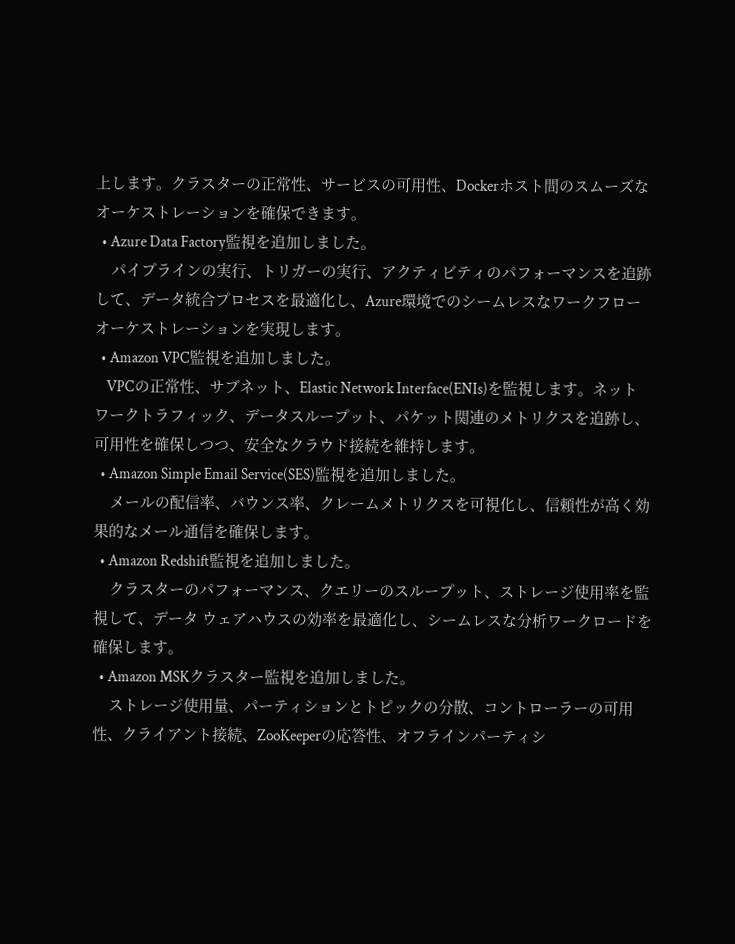上します。クラスターの正常性、サービスの可用性、Dockerホスト間のスムーズなオーケストレーションを確保できます。
  • Azure Data Factory監視を追加しました。
    パイプラインの実行、トリガーの実行、アクティビティのパフォーマンスを追跡して、データ統合プロセスを最適化し、Azure環境でのシームレスなワークフローオーケストレーションを実現します。
  • Amazon VPC監視を追加しました。
    VPCの正常性、サブネット、Elastic Network Interface(ENIs)を監視します。ネットワークトラフィック、データスループット、パケット関連のメトリクスを追跡し、可用性を確保しつつ、安全なクラウド接続を維持します。
  • Amazon Simple Email Service(SES)監視を追加しました。
    メールの配信率、バウンス率、クレームメトリクスを可視化し、信頼性が高く効果的なメール通信を確保します。
  • Amazon Redshift監視を追加しました。
    クラスターのパフォーマンス、クエリーのスループット、ストレージ使用率を監視して、データ ウェアハウスの効率を最適化し、シームレスな分析ワークロードを確保します。
  • Amazon MSKクラスター監視を追加しました。
    ストレージ使用量、パーティションとトピックの分散、コントローラーの可用性、クライアント接続、ZooKeeperの応答性、オフラインパーティシ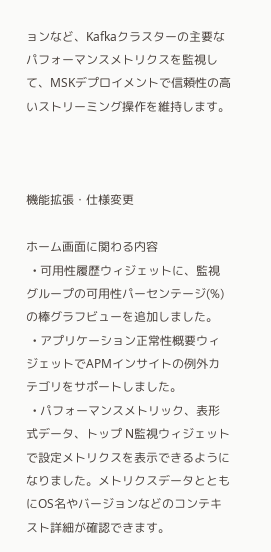ョンなど、Kafkaクラスターの主要なパフォーマンスメトリクスを監視して、MSKデプロイメントで信頼性の高いストリーミング操作を維持します。



機能拡張・仕様変更

ホーム画面に関わる内容
  • 可用性履歴ウィジェットに、監視グループの可用性パーセンテージ(%)の棒グラフビューを追加しました。
  • アプリケーション正常性概要ウィジェットでAPMインサイトの例外カテゴリをサポートしました。
  • パフォーマンスメトリック、表形式データ、トップ N監視ウィジェットで設定メトリクスを表示できるようになりました。メトリクスデータとともにOS名やバージョンなどのコンテキスト詳細が確認できます。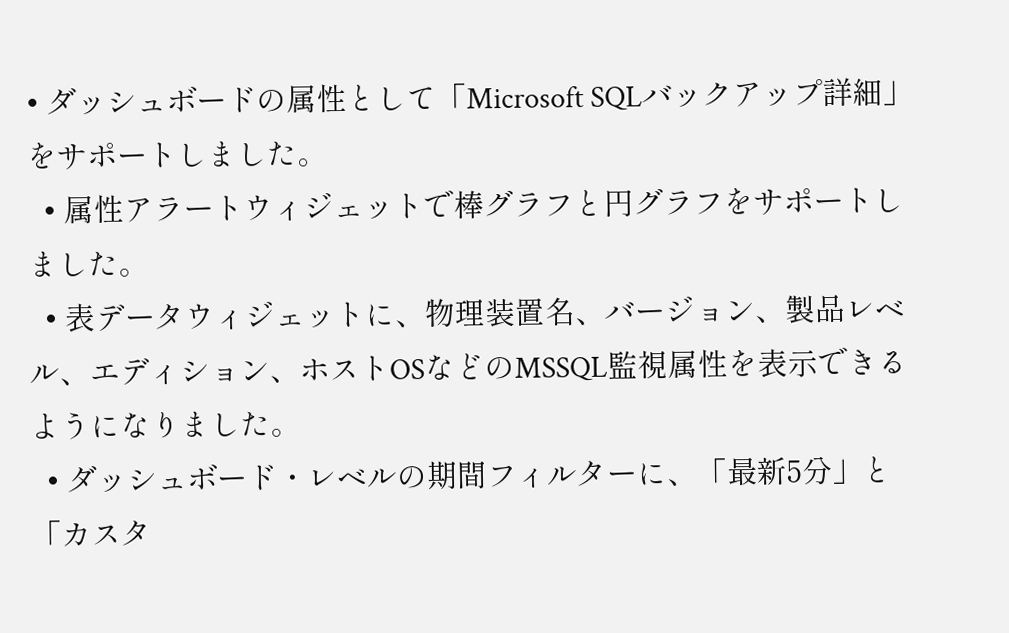• ダッシュボードの属性として「Microsoft SQLバックアップ詳細」をサポートしました。
  • 属性アラートウィジェットで棒グラフと円グラフをサポートしました。
  • 表データウィジェットに、物理装置名、バージョン、製品レベル、エディション、ホストOSなどのMSSQL監視属性を表示できるようになりました。
  • ダッシュボード・レベルの期間フィルターに、「最新5分」と「カスタ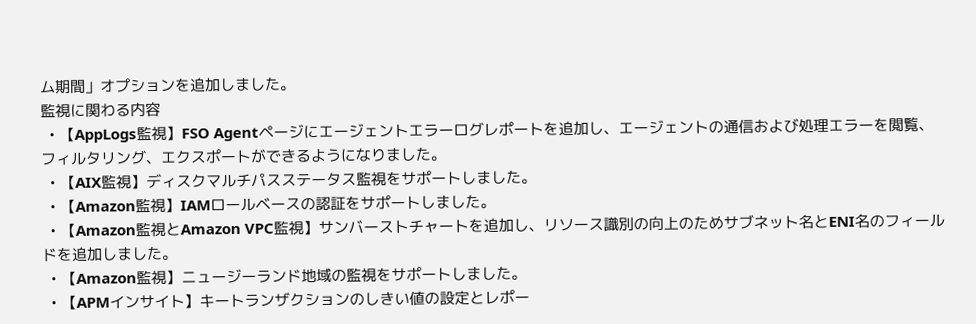ム期間」オプションを追加しました。
監視に関わる内容
  • 【AppLogs監視】FSO Agentページにエージェントエラーログレポートを追加し、エージェントの通信および処理エラーを閲覧、フィルタリング、エクスポートができるようになりました。
  • 【AIX監視】ディスクマルチパスステータス監視をサポートしました。
  • 【Amazon監視】IAMロールベースの認証をサポートしました。
  • 【Amazon監視とAmazon VPC監視】サンバーストチャートを追加し、リソース識別の向上のためサブネット名とENI名のフィールドを追加しました。
  • 【Amazon監視】ニュージーランド地域の監視をサポートしました。
  • 【APMインサイト】キートランザクションのしきい値の設定とレポー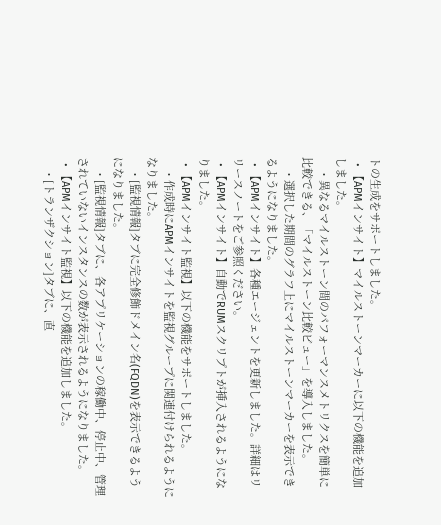トの生成をサポートしました。
  • 【APMインサイト】マイルストーンマーカーに以下の機能を追加しました。
    ・異なるマイルストーン間のパフォーマンスメトリクスを簡単に比較できる、「マイルストーン比較ビュー」を導入しました。
    ・選択した期間のグラフ上にマイルストーンマーカーを表示できるようになりました。
  • 【APMインサイト】各種エージェントを更新しました。詳細はリリースノートをご参照ください。
  • 【APMインサイト】自動でRUMスクリプトが挿入されるようになりました。
  • 【APMインサイト監視】以下の機能をサポートしました。
    ・作成時にAPMインサイトを監視グループに関連付けられるようになりました。
    ・[監視情報]タブに完全修飾ドメイン名(FQDN)を表示できるようになりました。
    ・[監視情報]タブに、各アプリケーションの稼働中、停止中、管理されていないインスタンスの数が表示されるようになりました。
  • 【APMインサイト監視】以下の機能を追加しました。
    ・[トランザクション]タブに、直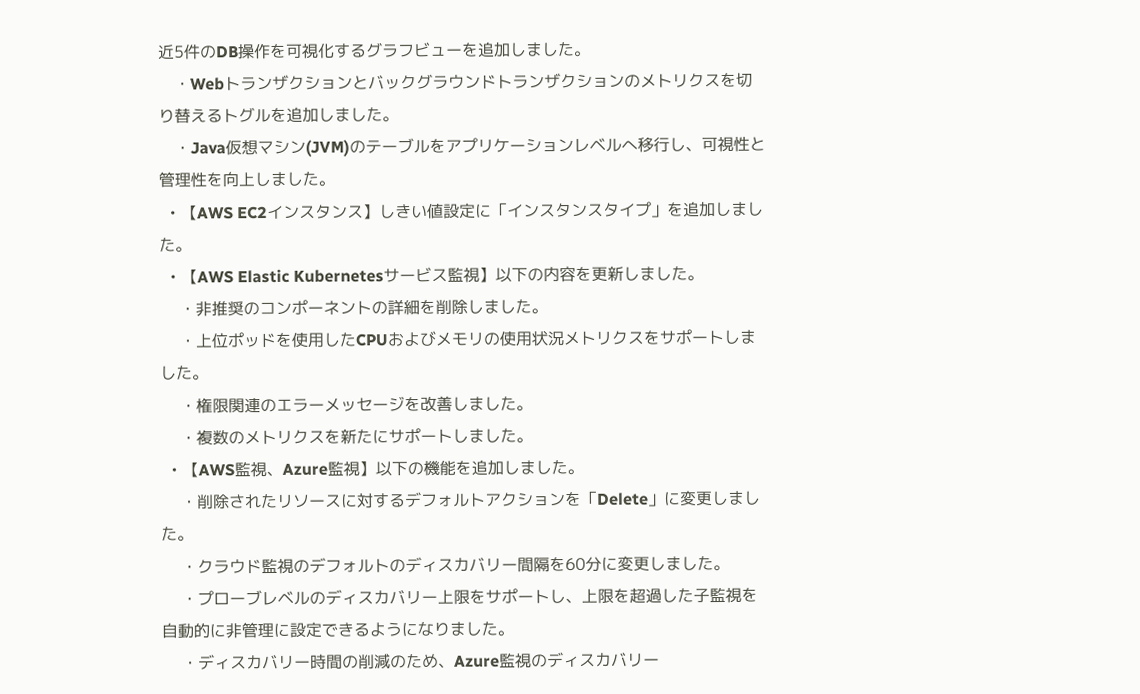近5件のDB操作を可視化するグラフビューを追加しました。
    ・Webトランザクションとバックグラウンドトランザクションのメトリクスを切り替えるトグルを追加しました。
    ・Java仮想マシン(JVM)のテーブルをアプリケーションレベルへ移行し、可視性と管理性を向上しました。
  • 【AWS EC2インスタンス】しきい値設定に「インスタンスタイプ」を追加しました。
  • 【AWS Elastic Kubernetesサービス監視】以下の内容を更新しました。
    ・非推奨のコンポーネントの詳細を削除しました。
    ・上位ポッドを使用したCPUおよびメモリの使用状況メトリクスをサポートしました。
    ・権限関連のエラーメッセージを改善しました。
    ・複数のメトリクスを新たにサポートしました。
  • 【AWS監視、Azure監視】以下の機能を追加しました。
    ・削除されたリソースに対するデフォルトアクションを「Delete」に変更しました。
    ・クラウド監視のデフォルトのディスカバリー間隔を60分に変更しました。
    ・プローブレベルのディスカバリー上限をサポートし、上限を超過した子監視を自動的に非管理に設定できるようになりました。
    ・ディスカバリー時間の削減のため、Azure監視のディスカバリー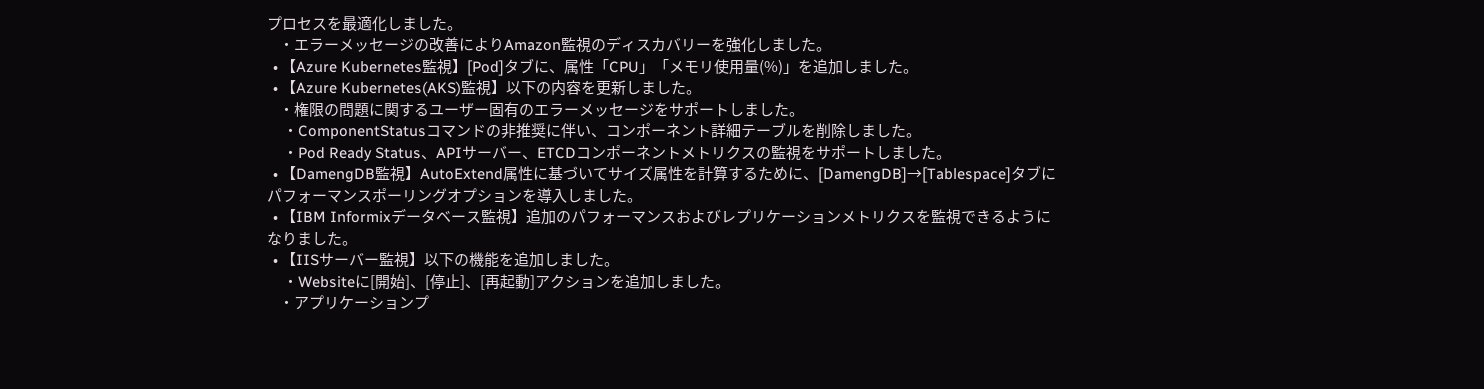プロセスを最適化しました。
    ・エラーメッセージの改善によりAmazon監視のディスカバリーを強化しました。
  • 【Azure Kubernetes監視】[Pod]タブに、属性「CPU」「メモリ使用量(%)」を追加しました。
  • 【Azure Kubernetes(AKS)監視】以下の内容を更新しました。
    ・権限の問題に関するユーザー固有のエラーメッセージをサポートしました。
    ・ComponentStatusコマンドの非推奨に伴い、コンポーネント詳細テーブルを削除しました。
    ・Pod Ready Status、APIサーバー、ETCDコンポーネントメトリクスの監視をサポートしました。
  • 【DamengDB監視】AutoExtend属性に基づいてサイズ属性を計算するために、[DamengDB]→[Tablespace]タブにパフォーマンスポーリングオプションを導入しました。
  • 【IBM Informixデータベース監視】追加のパフォーマンスおよびレプリケーションメトリクスを監視できるようになりました。
  • 【IISサーバー監視】以下の機能を追加しました。
    ・Websiteに[開始]、[停止]、[再起動]アクションを追加しました。
    ・アプリケーションプ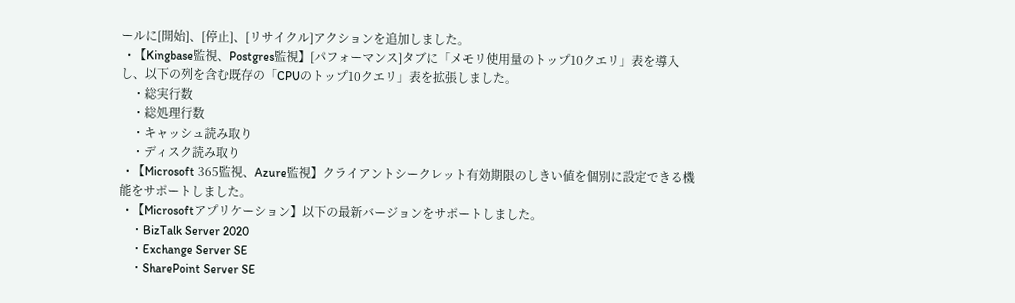ールに[開始]、[停止]、[リサイクル]アクションを追加しました。
  • 【Kingbase監視、Postgres監視】[パフォーマンス]タブに「メモリ使用量のトップ10クエリ」表を導入し、以下の列を含む既存の「CPUのトップ10クエリ」表を拡張しました。
    ・総実行数
    ・総処理行数
    ・キャッシュ読み取り
    ・ディスク読み取り
  • 【Microsoft 365監視、Azure監視】クライアントシークレット有効期限のしきい値を個別に設定できる機能をサポートしました。
  • 【Microsoftアプリケーション】以下の最新バージョンをサポートしました。
    ・BizTalk Server 2020
    ・Exchange Server SE
    ・SharePoint Server SE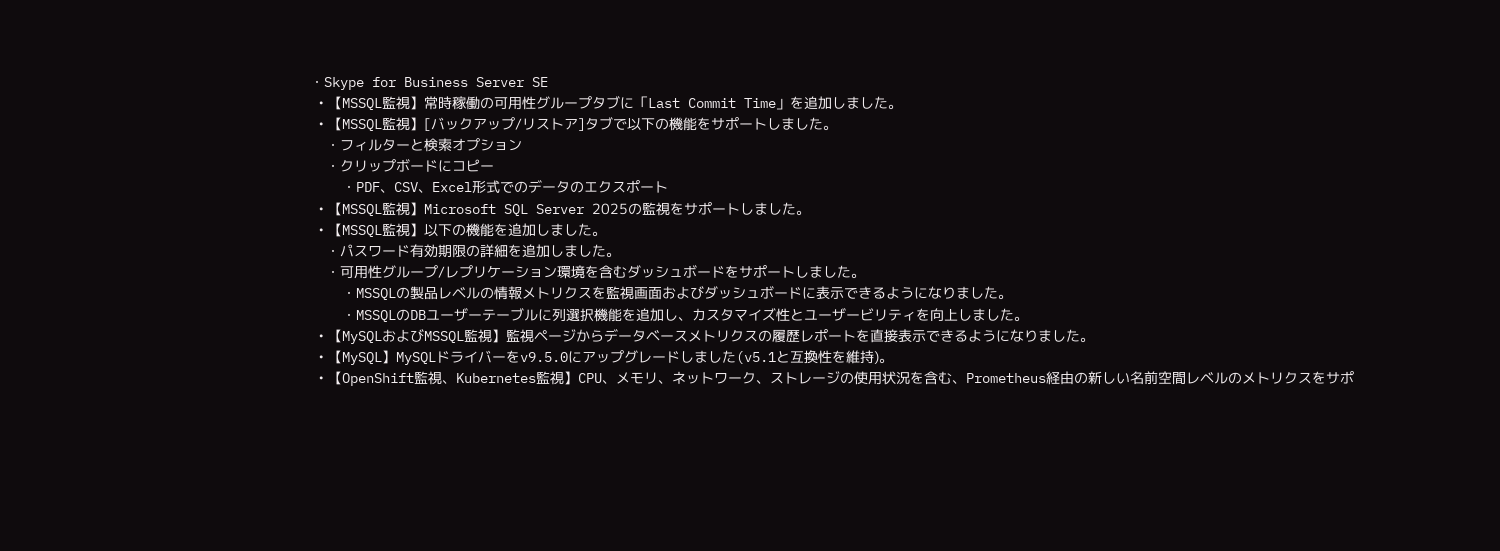・Skype for Business Server SE
  • 【MSSQL監視】常時稼働の可用性グループタブに「Last Commit Time」を追加しました。
  • 【MSSQL監視】[バックアップ/リストア]タブで以下の機能をサポートしました。
    ・フィルターと検索オプション
    ・クリップボードにコピー
    ・PDF、CSV、Excel形式でのデータのエクスポート
  • 【MSSQL監視】Microsoft SQL Server 2025の監視をサポートしました。
  • 【MSSQL監視】以下の機能を追加しました。
    ・パスワード有効期限の詳細を追加しました。
    ・可用性グループ/レプリケーション環境を含むダッシュボードをサポートしました。
    ・MSSQLの製品レベルの情報メトリクスを監視画面およびダッシュボードに表示できるようになりました。
    ・MSSQLのDBユーザーテーブルに列選択機能を追加し、カスタマイズ性とユーザービリティを向上しました。
  • 【MySQLおよびMSSQL監視】監視ページからデータベースメトリクスの履歴レポートを直接表示できるようになりました。
  • 【MySQL】MySQLドライバーをv9.5.0にアップグレードしました(v5.1と互換性を維持)。
  • 【OpenShift監視、Kubernetes監視】CPU、メモリ、ネットワーク、ストレージの使用状況を含む、Prometheus経由の新しい名前空間レベルのメトリクスをサポ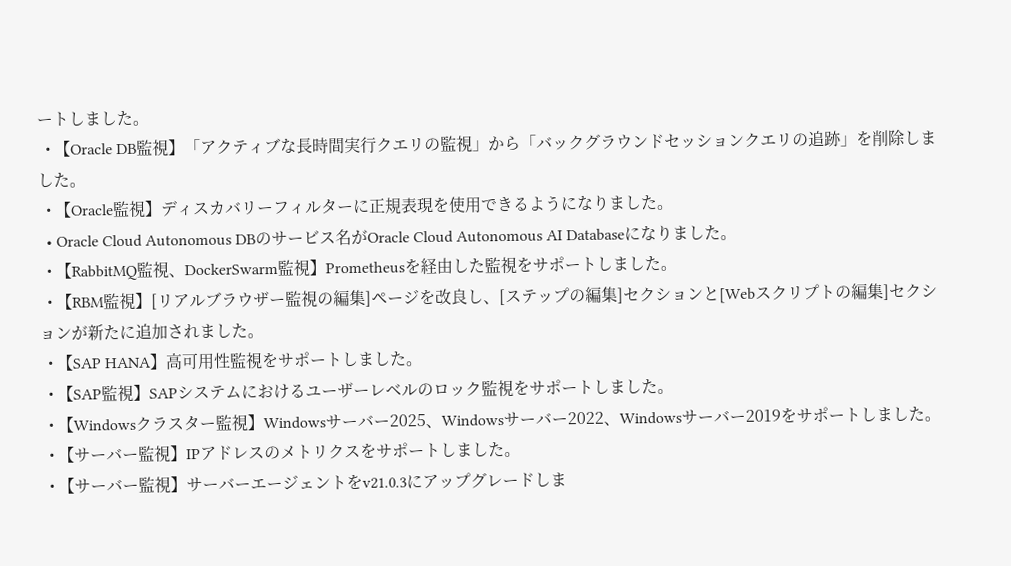ートしました。
  • 【Oracle DB監視】「アクティブな長時間実行クエリの監視」から「バックグラウンドセッションクエリの追跡」を削除しました。
  • 【Oracle監視】ディスカバリーフィルターに正規表現を使用できるようになりました。
  • Oracle Cloud Autonomous DBのサービス名がOracle Cloud Autonomous AI Databaseになりました。
  • 【RabbitMQ監視、DockerSwarm監視】Prometheusを経由した監視をサポートしました。
  • 【RBM監視】[リアルブラウザー監視の編集]ページを改良し、[ステップの編集]セクションと[Webスクリプトの編集]セクションが新たに追加されました。
  • 【SAP HANA】高可用性監視をサポートしました。
  • 【SAP監視】SAPシステムにおけるユーザーレベルのロック監視をサポートしました。
  • 【Windowsクラスター監視】Windowsサーバー2025、Windowsサーバー2022、Windowsサーバー2019をサポートしました。
  • 【サーバー監視】IPアドレスのメトリクスをサポートしました。
  • 【サーバー監視】サーバーエージェントをv21.0.3にアップグレードしま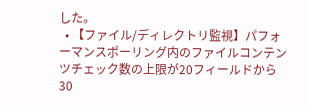した。
  • 【ファイル/ディレクトリ監視】パフォーマンスポーリング内のファイルコンテンツチェック数の上限が20フィールドから30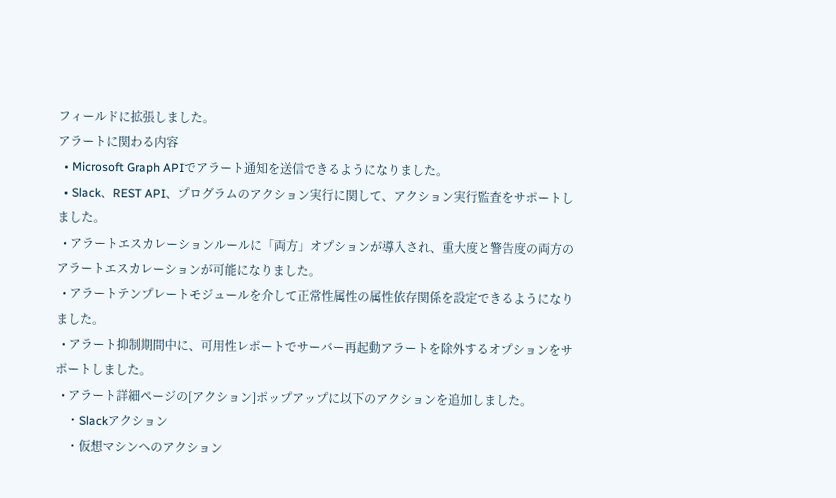フィールドに拡張しました。
アラートに関わる内容
  • Microsoft Graph APIでアラート通知を送信できるようになりました。
  • Slack、REST API、プログラムのアクション実行に関して、アクション実行監査をサポートしました。
  • アラートエスカレーションルールに「両方」オプションが導入され、重大度と警告度の両方のアラートエスカレーションが可能になりました。
  • アラートテンプレートモジュールを介して正常性属性の属性依存関係を設定できるようになりました。
  • アラート抑制期間中に、可用性レポートでサーバー再起動アラートを除外するオプションをサポートしました。
  • アラート詳細ページの[アクション]ポップアップに以下のアクションを追加しました。
    ・Slackアクション
    ・仮想マシンへのアクション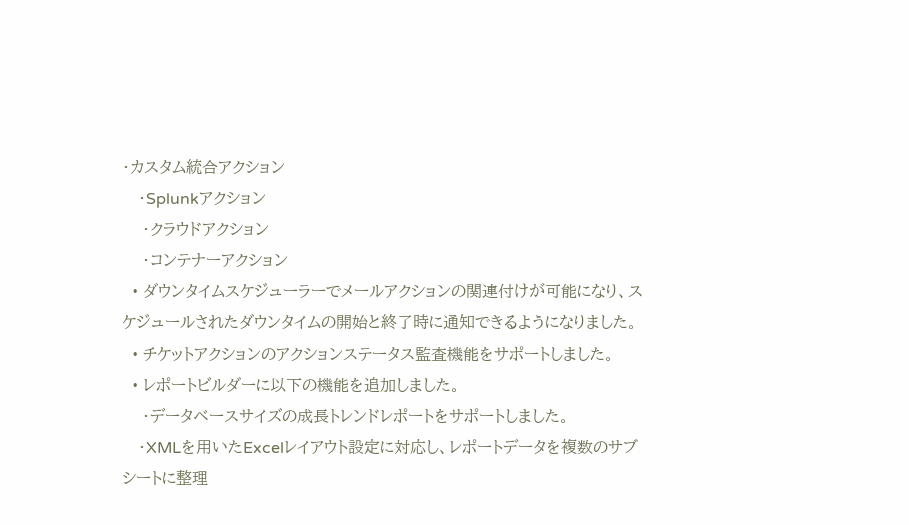・カスタム統合アクション
    ・Splunkアクション
    ・クラウドアクション
    ・コンテナーアクション
  • ダウンタイムスケジューラーでメールアクションの関連付けが可能になり、スケジュールされたダウンタイムの開始と終了時に通知できるようになりました。
  • チケットアクションのアクションステータス監査機能をサポートしました。
  • レポートビルダーに以下の機能を追加しました。
    ・データベースサイズの成長トレンドレポートをサポートしました。
    ・XMLを用いたExcelレイアウト設定に対応し、レポートデータを複数のサブシートに整理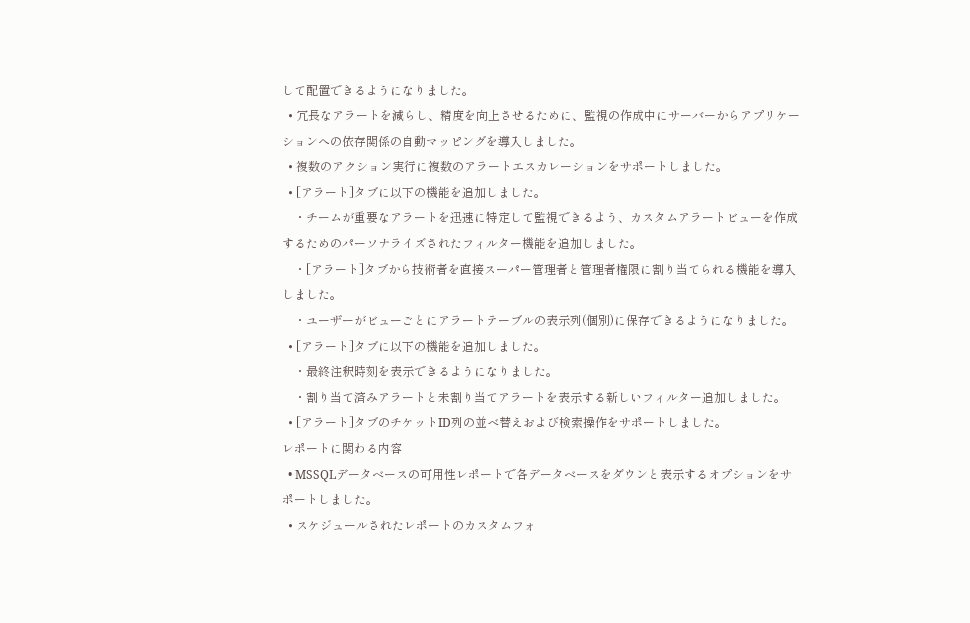して配置できるようになりました。
  • 冗長なアラートを減らし、精度を向上させるために、監視の作成中にサーバーからアプリケーションへの依存関係の自動マッピングを導入しました。
  • 複数のアクション実行に複数のアラートエスカレーションをサポートしました。
  • [アラート]タブに以下の機能を追加しました。
    ・チームが重要なアラートを迅速に特定して監視できるよう、カスタムアラートビューを作成するためのパーソナライズされたフィルター機能を追加しました。
    ・[アラート]タブから技術者を直接スーパー管理者と管理者権限に割り当てられる機能を導入しました。
    ・ユーザーがビューごとにアラートテーブルの表示列(個別)に保存できるようになりました。
  • [アラート]タブに以下の機能を追加しました。
    ・最終注釈時刻を表示できるようになりました。
    ・割り当て済みアラートと未割り当てアラートを表示する新しいフィルター追加しました。
  • [アラート]タブのチケットID列の並べ替えおよび検索操作をサポートしました。
レポートに関わる内容
  • MSSQLデータベースの可用性レポートで各データベースをダウンと表示するオプションをサポートしました。
  • スケジュールされたレポートのカスタムフォ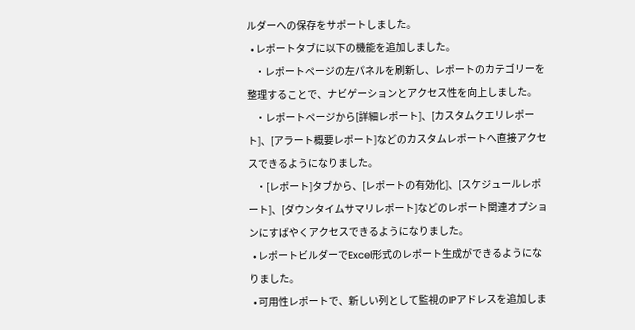ルダーへの保存をサポートしました。
  • レポートタブに以下の機能を追加しました。
    ・レポートページの左パネルを刷新し、レポートのカテゴリーを整理することで、ナビゲーションとアクセス性を向上しました。
    ・レポートページから[詳細レポート]、[カスタムクエリレポート]、[アラート概要レポート]などのカスタムレポートへ直接アクセスできるようになりました。
    ・[レポート]タブから、[レポートの有効化]、[スケジュールレポート]、[ダウンタイムサマリレポート]などのレポート関連オプションにすばやくアクセスできるようになりました。
  • レポートビルダーでExcel形式のレポート生成ができるようになりました。
  • 可用性レポートで、新しい列として監視のIPアドレスを追加しま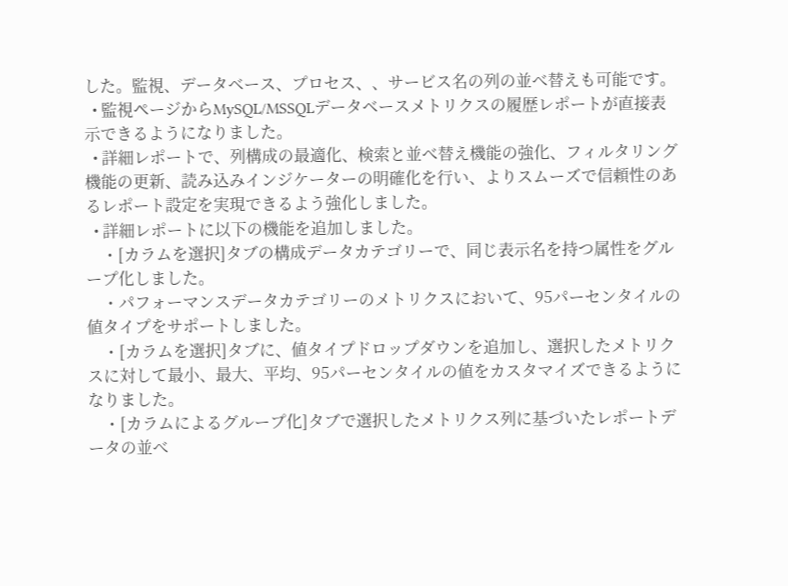した。監視、データベース、プロセス、、サービス名の列の並べ替えも可能です。
  • 監視ページからMySQL/MSSQLデータベースメトリクスの履歴レポートが直接表示できるようになりました。
  • 詳細レポートで、列構成の最適化、検索と並べ替え機能の強化、フィルタリング機能の更新、読み込みインジケーターの明確化を行い、よりスムーズで信頼性のあるレポート設定を実現できるよう強化しました。
  • 詳細レポートに以下の機能を追加しました。
    ・[カラムを選択]タブの構成データカテゴリーで、同じ表示名を持つ属性をグループ化しました。
    ・パフォーマンスデータカテゴリーのメトリクスにおいて、95パーセンタイルの値タイプをサポートしました。
    ・[カラムを選択]タブに、値タイプドロップダウンを追加し、選択したメトリクスに対して最小、最大、平均、95パーセンタイルの値をカスタマイズできるようになりました。
    ・[カラムによるグループ化]タブで選択したメトリクス列に基づいたレポートデータの並べ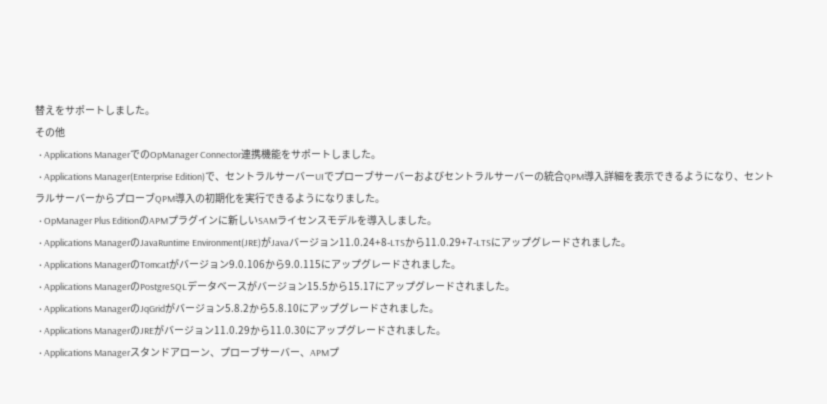替えをサポートしました。
その他
  • Applications ManagerでのOpManager Connector連携機能をサポートしました。
  • Applications Manager(Enterprise Edition)で、セントラルサーバーUIでプローブサーバーおよびセントラルサーバーの統合QPM導入詳細を表示できるようになり、セントラルサーバーからプローブQPM導入の初期化を実行できるようになりました。
  • OpManager Plus EditionのAPMプラグインに新しいSAMライセンスモデルを導入しました。
  • Applications ManagerのJavaRuntime Environment(JRE)がJavaバージョン11.0.24+8-LTSから11.0.29+7-LTSにアップグレードされました。
  • Applications ManagerのTomcatがバージョン9.0.106から9.0.115にアップグレードされました。
  • Applications ManagerのPostgreSQLデータベースがバージョン15.5から15.17にアップグレードされました。
  • Applications ManagerのJqGridがバージョン5.8.2から5.8.10にアップグレードされました。
  • Applications ManagerのJREがバージョン11.0.29から11.0.30にアップグレードされました。
  • Applications Managerスタンドアローン、プローブサーバー、APMプ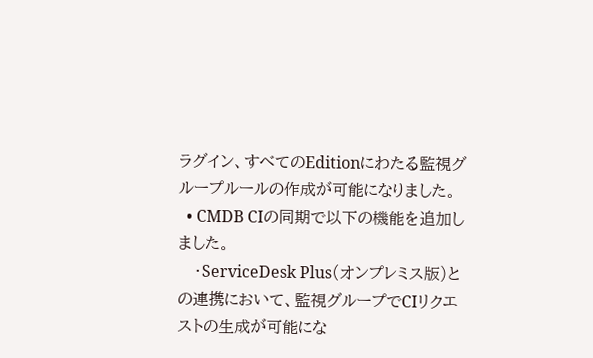ラグイン、すべてのEditionにわたる監視グループルールの作成が可能になりました。
  • CMDB CIの同期で以下の機能を追加しました。
    ・ServiceDesk Plus(オンプレミス版)との連携において、監視グループでCIリクエストの生成が可能にな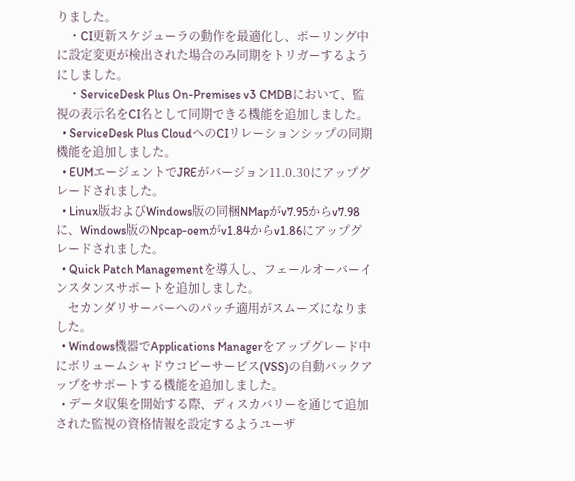りました。
    ・CI更新スケジューラの動作を最適化し、ポーリング中に設定変更が検出された場合のみ同期をトリガーするようにしました。
    ・ServiceDesk Plus On-Premises v3 CMDBにおいて、監視の表示名をCI名として同期できる機能を追加しました。
  • ServiceDesk Plus CloudへのCIリレーションシップの同期機能を追加しました。
  • EUMエージェントでJREがバージョン11.0.30にアップグレードされました。
  • Linux版およびWindows版の同梱NMapがv7.95からv7.98に、Windows版のNpcap-oemがv1.84からv1.86にアップグレードされました。
  • Quick Patch Managementを導入し、フェールオーバーインスタンスサポートを追加しました。
    セカンダリサーバーへのパッチ適用がスムーズになりました。
  • Windows機器でApplications Managerをアップグレード中にボリュームシャドウコピーサービス(VSS)の自動バックアップをサポートする機能を追加しました。
  • データ収集を開始する際、ディスカバリーを通じて追加された監視の資格情報を設定するようユーザ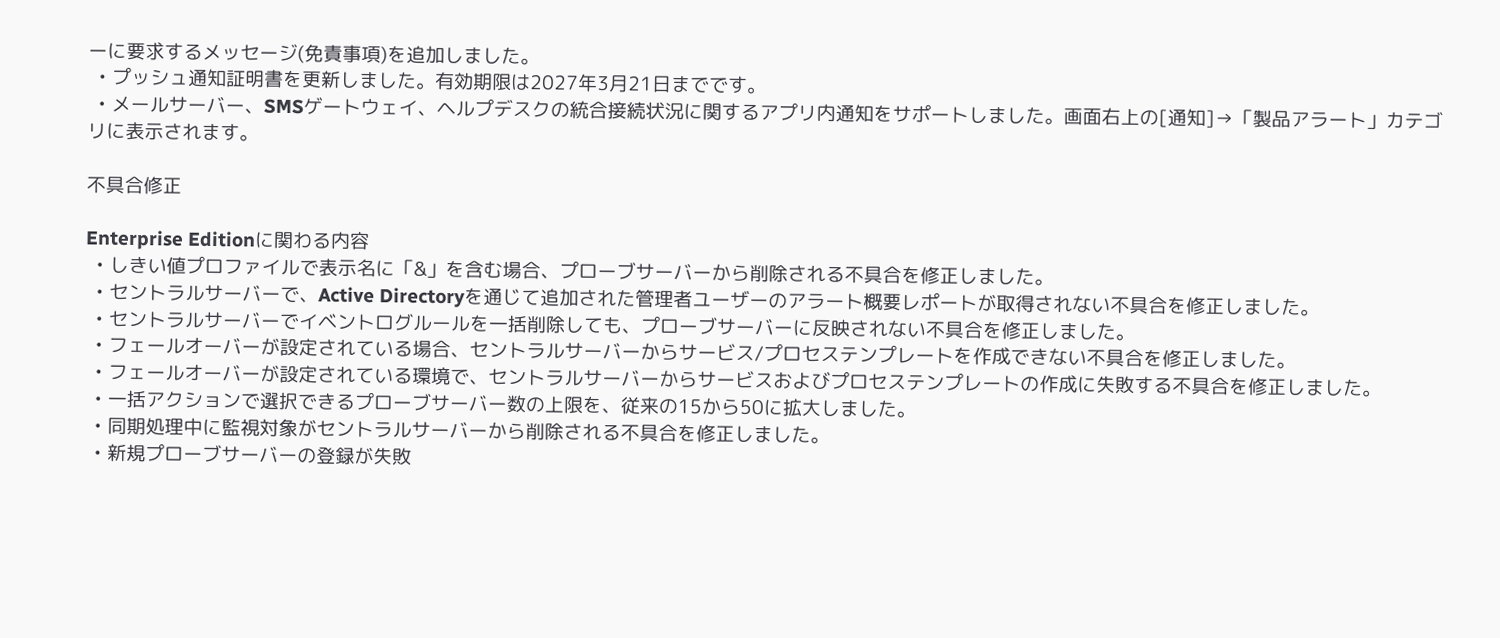ーに要求するメッセージ(免責事項)を追加しました。
  • プッシュ通知証明書を更新しました。有効期限は2027年3月21日までです。
  • メールサーバー、SMSゲートウェイ、ヘルプデスクの統合接続状況に関するアプリ内通知をサポートしました。画面右上の[通知]→「製品アラート」カテゴリに表示されます。

不具合修正

Enterprise Editionに関わる内容
  • しきい値プロファイルで表示名に「&」を含む場合、プローブサーバーから削除される不具合を修正しました。
  • セントラルサーバーで、Active Directoryを通じて追加された管理者ユーザーのアラート概要レポートが取得されない不具合を修正しました。
  • セントラルサーバーでイベントログルールを一括削除しても、プローブサーバーに反映されない不具合を修正しました。
  • フェールオーバーが設定されている場合、セントラルサーバーからサービス/プロセステンプレートを作成できない不具合を修正しました。
  • フェールオーバーが設定されている環境で、セントラルサーバーからサービスおよびプロセステンプレートの作成に失敗する不具合を修正しました。
  • 一括アクションで選択できるプローブサーバー数の上限を、従来の15から50に拡大しました。
  • 同期処理中に監視対象がセントラルサーバーから削除される不具合を修正しました。
  • 新規プローブサーバーの登録が失敗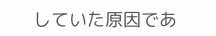していた原因であ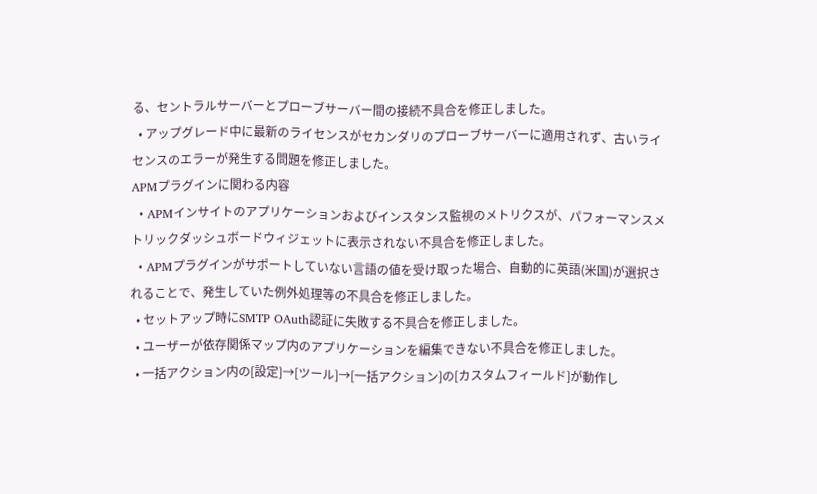る、セントラルサーバーとプローブサーバー間の接続不具合を修正しました。
  • アップグレード中に最新のライセンスがセカンダリのプローブサーバーに適用されず、古いライセンスのエラーが発生する問題を修正しました。
APMプラグインに関わる内容
  • APMインサイトのアプリケーションおよびインスタンス監視のメトリクスが、パフォーマンスメトリックダッシュボードウィジェットに表示されない不具合を修正しました。
  • APMプラグインがサポートしていない言語の値を受け取った場合、自動的に英語(米国)が選択されることで、発生していた例外処理等の不具合を修正しました。
  • セットアップ時にSMTP OAuth認証に失敗する不具合を修正しました。
  • ユーザーが依存関係マップ内のアプリケーションを編集できない不具合を修正しました。
  • 一括アクション内の[設定]→[ツール]→[一括アクション]の[カスタムフィールド]が動作し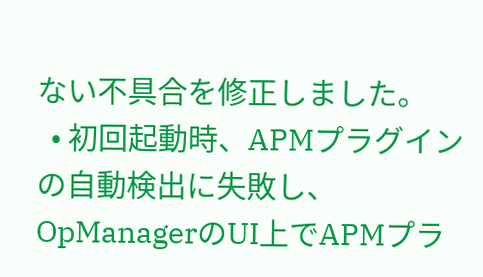ない不具合を修正しました。
  • 初回起動時、APMプラグインの自動検出に失敗し、OpManagerのUI上でAPMプラ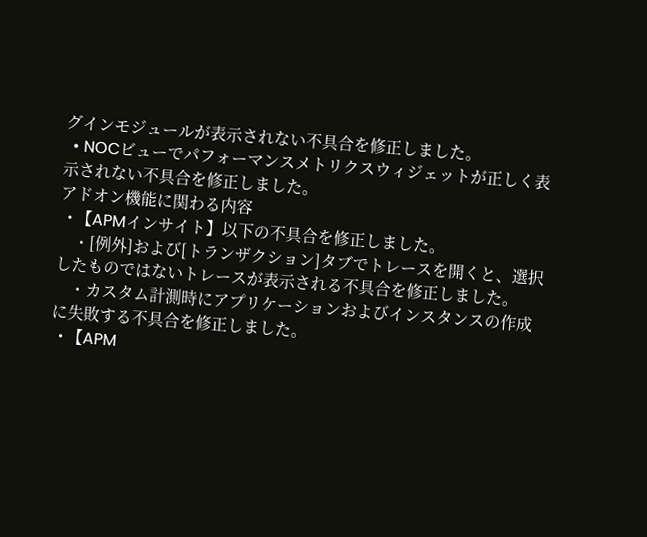グインモジュールが表示されない不具合を修正しました。
  • NOCビューでパフォーマンスメトリクスウィジェットが正しく表示されない不具合を修正しました。
アドオン機能に関わる内容
  • 【APMインサイト】以下の不具合を修正しました。
    ・[例外]および[トランザクション]タブでトレースを開くと、選択したものではないトレースが表示される不具合を修正しました。
    ・カスタム計測時にアプリケーションおよびインスタンスの作成に失敗する不具合を修正しました。
  • 【APM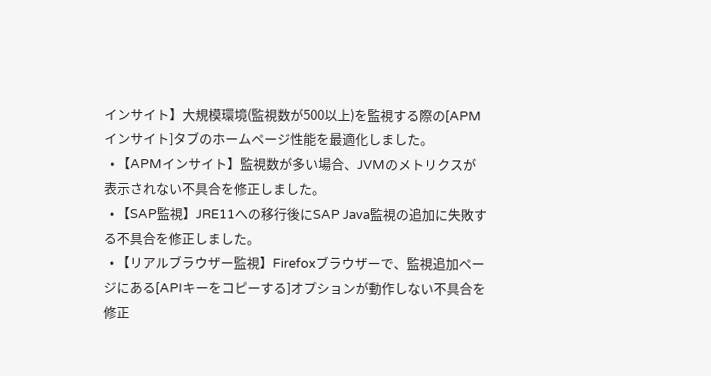インサイト】大規模環境(監視数が500以上)を監視する際の[APMインサイト]タブのホームページ性能を最適化しました。
  • 【APMインサイト】監視数が多い場合、JVMのメトリクスが表示されない不具合を修正しました。
  • 【SAP監視】JRE11への移行後にSAP Java監視の追加に失敗する不具合を修正しました。
  • 【リアルブラウザー監視】Firefoxブラウザーで、監視追加ページにある[APIキーをコピーする]オプションが動作しない不具合を修正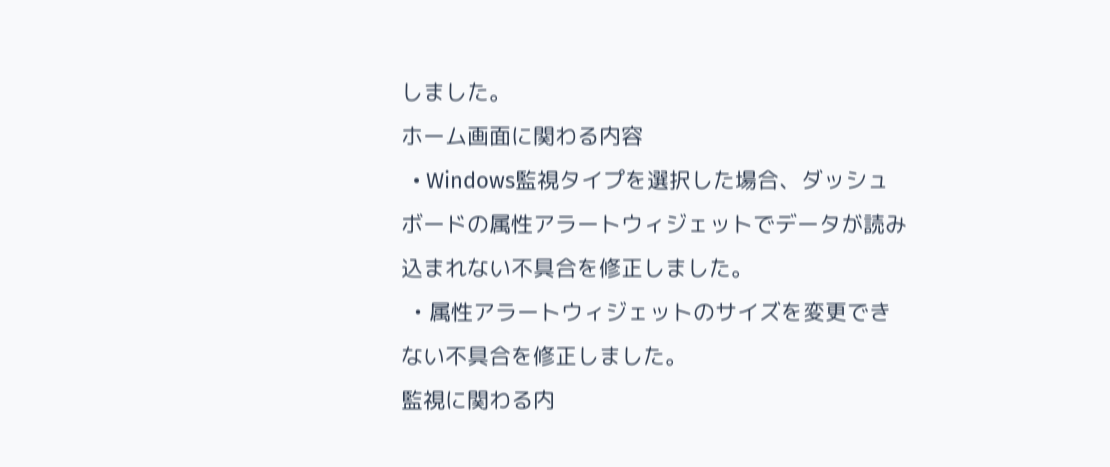しました。
ホーム画面に関わる内容
  • Windows監視タイプを選択した場合、ダッシュボードの属性アラートウィジェットでデータが読み込まれない不具合を修正しました。
  • 属性アラートウィジェットのサイズを変更できない不具合を修正しました。
監視に関わる内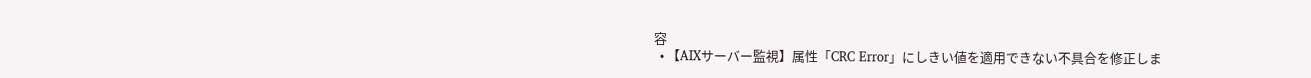容
  • 【AIXサーバー監視】属性「CRC Error」にしきい値を適用できない不具合を修正しま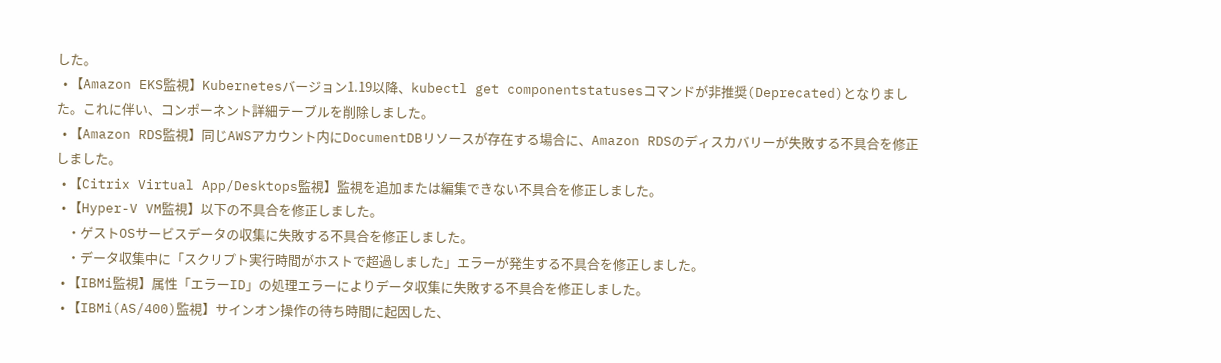した。
  • 【Amazon EKS監視】Kubernetesバージョン1.19以降、kubectl get componentstatusesコマンドが非推奨(Deprecated)となりました。これに伴い、コンポーネント詳細テーブルを削除しました。
  • 【Amazon RDS監視】同じAWSアカウント内にDocumentDBリソースが存在する場合に、Amazon RDSのディスカバリーが失敗する不具合を修正しました。
  • 【Citrix Virtual App/Desktops監視】監視を追加または編集できない不具合を修正しました。
  • 【Hyper-V VM監視】以下の不具合を修正しました。
    ・ゲストOSサービスデータの収集に失敗する不具合を修正しました。
    ・データ収集中に「スクリプト実行時間がホストで超過しました」エラーが発生する不具合を修正しました。
  • 【IBMi監視】属性「エラーID」の処理エラーによりデータ収集に失敗する不具合を修正しました。
  • 【IBMi(AS/400)監視】サインオン操作の待ち時間に起因した、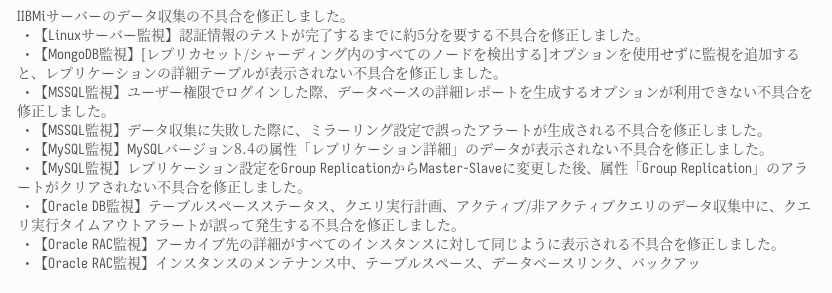IIBMiサーバーのデータ収集の不具合を修正しました。
  • 【Linuxサーバー監視】認証情報のテストが完了するまでに約5分を要する不具合を修正しました。
  • 【MongoDB監視】[レプリカセット/シャーディング内のすべてのノードを検出する]オプションを使用せずに監視を追加すると、レプリケーションの詳細テーブルが表示されない不具合を修正しました。
  • 【MSSQL監視】ユーザー権限でログインした際、データベースの詳細レポートを生成するオプションが利用できない不具合を修正しました。
  • 【MSSQL監視】データ収集に失敗した際に、ミラーリング設定で誤ったアラートが生成される不具合を修正しました。
  • 【MySQL監視】MySQLバージョン8.4の属性「レプリケーション詳細」のデータが表示されない不具合を修正しました。
  • 【MySQL監視】レプリケーション設定をGroup ReplicationからMaster-Slaveに変更した後、属性「Group Replication」のアラートがクリアされない不具合を修正しました。
  • 【Oracle DB監視】テーブルスペースステータス、クエリ実行計画、アクティブ/非アクティブクエリのデータ収集中に、クエリ実行タイムアウトアラートが誤って発生する不具合を修正しました。
  • 【Oracle RAC監視】アーカイブ先の詳細がすべてのインスタンスに対して同じように表示される不具合を修正しました。
  • 【Oracle RAC監視】インスタンスのメンテナンス中、テーブルスペース、データベースリンク、バックアッ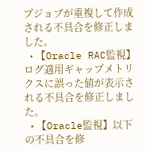プジョブが重複して作成される不具合を修正しました。
  • 【Oracle RAC監視】ログ適用ギャップメトリクスに誤った値が表示される不具合を修正しました。
  • 【Oracle監視】以下の不具合を修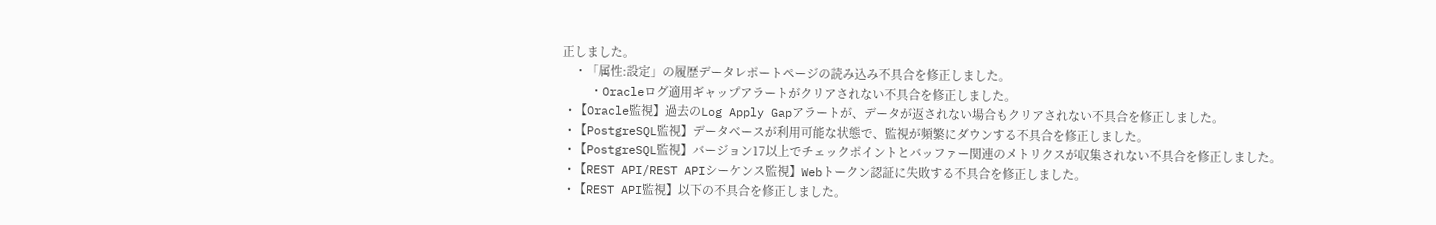正しました。
    ・「属性:設定」の履歴データレポートページの読み込み不具合を修正しました。
    ・Oracleログ適用ギャップアラートがクリアされない不具合を修正しました。
  • 【Oracle監視】過去のLog Apply Gapアラートが、データが返されない場合もクリアされない不具合を修正しました。
  • 【PostgreSQL監視】データベースが利用可能な状態で、監視が頻繁にダウンする不具合を修正しました。
  • 【PostgreSQL監視】バージョン17以上でチェックポイントとバッファー関連のメトリクスが収集されない不具合を修正しました。
  • 【REST API/REST APIシーケンス監視】Webトークン認証に失敗する不具合を修正しました。
  • 【REST API監視】以下の不具合を修正しました。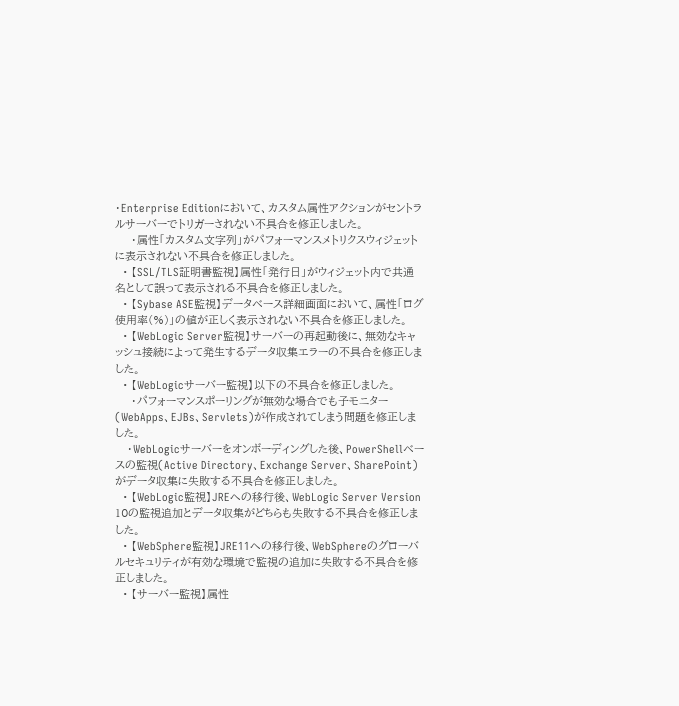・Enterprise Editionにおいて、カスタム属性アクションがセントラルサーバーでトリガーされない不具合を修正しました。
    ・属性「カスタム文字列」がパフォーマンスメトリクスウィジェットに表示されない不具合を修正しました。
  • 【SSL/TLS証明書監視】属性「発行日」がウィジェット内で共通名として誤って表示される不具合を修正しました。
  • 【Sybase ASE監視】データベース詳細画面において、属性「ログ使用率(%)」の値が正しく表示されない不具合を修正しました。
  • 【WebLogic Server監視】サーバーの再起動後に、無効なキャッシュ接続によって発生するデータ収集エラーの不具合を修正しました。
  • 【WebLogicサーバー監視】以下の不具合を修正しました。
    ・パフォーマンスポーリングが無効な場合でも子モニター(WebApps、EJBs、Servlets)が作成されてしまう問題を修正しました。
    ・WebLogicサーバーをオンボーディングした後、PowerShellベースの監視(Active Directory、Exchange Server、SharePoint)がデータ収集に失敗する不具合を修正しました。
  • 【WebLogic監視】JREへの移行後、WebLogic Server Version 10の監視追加とデータ収集がどちらも失敗する不具合を修正しました。
  • 【WebSphere監視】JRE11への移行後、WebSphereのグローバルセキュリティが有効な環境で監視の追加に失敗する不具合を修正しました。
  • 【サーバー監視】属性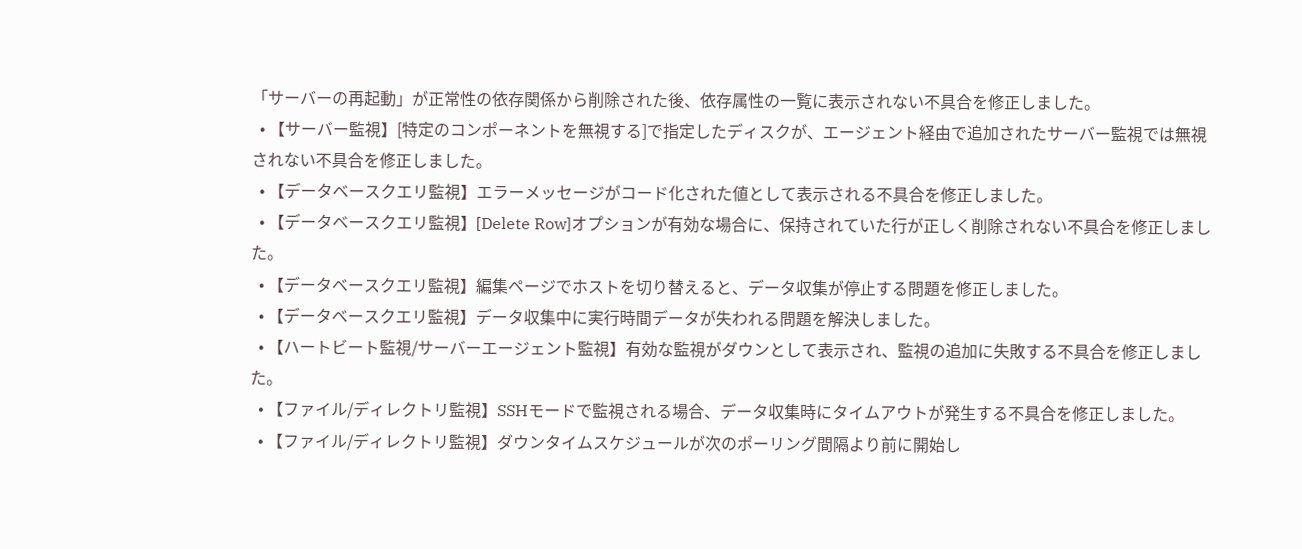「サーバーの再起動」が正常性の依存関係から削除された後、依存属性の一覧に表示されない不具合を修正しました。
  • 【サーバー監視】[特定のコンポーネントを無視する]で指定したディスクが、エージェント経由で追加されたサーバー監視では無視されない不具合を修正しました。
  • 【データベースクエリ監視】エラーメッセージがコード化された値として表示される不具合を修正しました。
  • 【データベースクエリ監視】[Delete Row]オプションが有効な場合に、保持されていた行が正しく削除されない不具合を修正しました。
  • 【データベースクエリ監視】編集ページでホストを切り替えると、データ収集が停止する問題を修正しました。
  • 【データベースクエリ監視】データ収集中に実行時間データが失われる問題を解決しました。
  • 【ハートビート監視/サーバーエージェント監視】有効な監視がダウンとして表示され、監視の追加に失敗する不具合を修正しました。
  • 【ファイル/ディレクトリ監視】SSHモードで監視される場合、データ収集時にタイムアウトが発生する不具合を修正しました。
  • 【ファイル/ディレクトリ監視】ダウンタイムスケジュールが次のポーリング間隔より前に開始し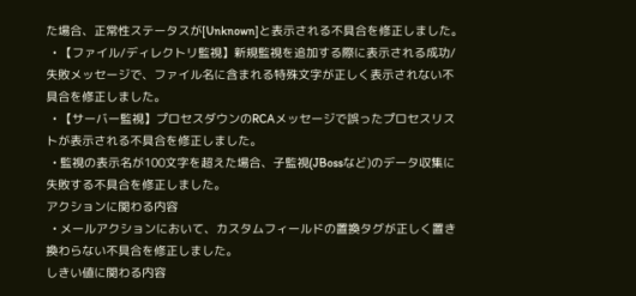た場合、正常性ステータスが[Unknown]と表示される不具合を修正しました。
  • 【ファイル/ディレクトリ監視】新規監視を追加する際に表示される成功/失敗メッセージで、ファイル名に含まれる特殊文字が正しく表示されない不具合を修正しました。
  • 【サーバー監視】プロセスダウンのRCAメッセージで誤ったプロセスリストが表示される不具合を修正しました。
  • 監視の表示名が100文字を超えた場合、子監視(JBossなど)のデータ収集に失敗する不具合を修正しました。
アクションに関わる内容
  • メールアクションにおいて、カスタムフィールドの置換タグが正しく置き換わらない不具合を修正しました。
しきい値に関わる内容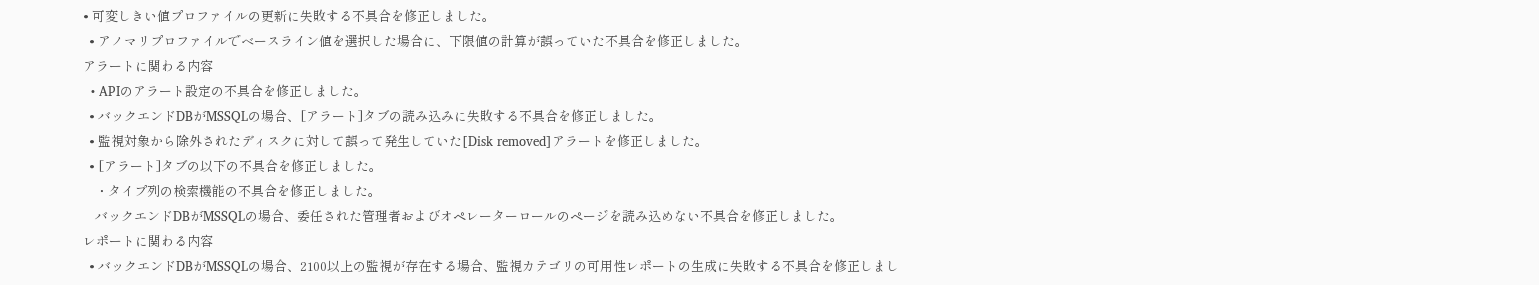• 可変しきい値プロファイルの更新に失敗する不具合を修正しました。
  • アノマリプロファイルでベースライン値を選択した場合に、下限値の計算が誤っていた不具合を修正しました。
アラートに関わる内容
  • APIのアラート設定の不具合を修正しました。
  • バックエンドDBがMSSQLの場合、[アラート]タブの読み込みに失敗する不具合を修正しました。
  • 監視対象から除外されたディスクに対して誤って発生していた[Disk removed]アラートを修正しました。
  • [アラート]タブの以下の不具合を修正しました。
    ・タイプ列の検索機能の不具合を修正しました。
    バックエンドDBがMSSQLの場合、委任された管理者およびオペレーターロールのページを読み込めない不具合を修正しました。
レポートに関わる内容
  • バックエンドDBがMSSQLの場合、2100以上の監視が存在する場合、監視カテゴリの可用性レポートの生成に失敗する不具合を修正しまし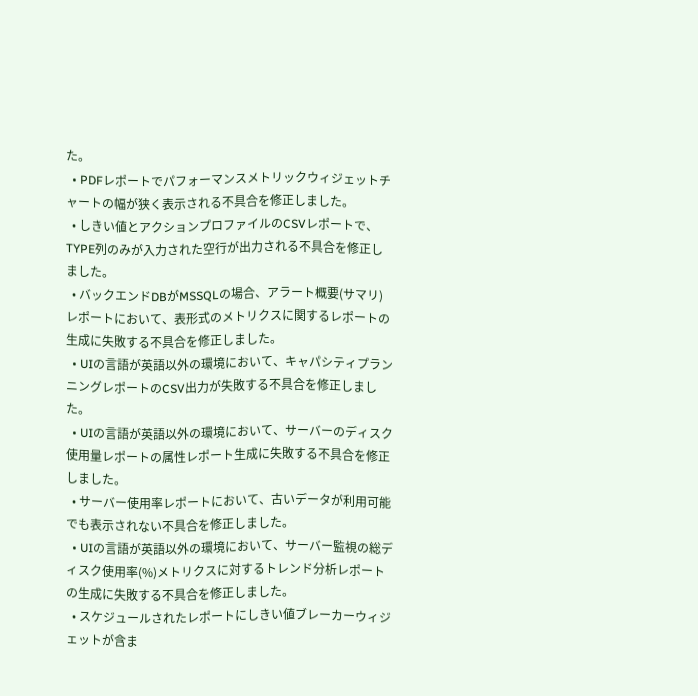た。
  • PDFレポートでパフォーマンスメトリックウィジェットチャートの幅が狭く表示される不具合を修正しました。
  • しきい値とアクションプロファイルのCSVレポートで、TYPE列のみが入力された空行が出力される不具合を修正しました。
  • バックエンドDBがMSSQLの場合、アラート概要(サマリ)レポートにおいて、表形式のメトリクスに関するレポートの生成に失敗する不具合を修正しました。
  • UIの言語が英語以外の環境において、キャパシティプランニングレポートのCSV出力が失敗する不具合を修正しました。
  • UIの言語が英語以外の環境において、サーバーのディスク使用量レポートの属性レポート生成に失敗する不具合を修正しました。
  • サーバー使用率レポートにおいて、古いデータが利用可能でも表示されない不具合を修正しました。
  • UIの言語が英語以外の環境において、サーバー監視の総ディスク使用率(%)メトリクスに対するトレンド分析レポートの生成に失敗する不具合を修正しました。
  • スケジュールされたレポートにしきい値ブレーカーウィジェットが含ま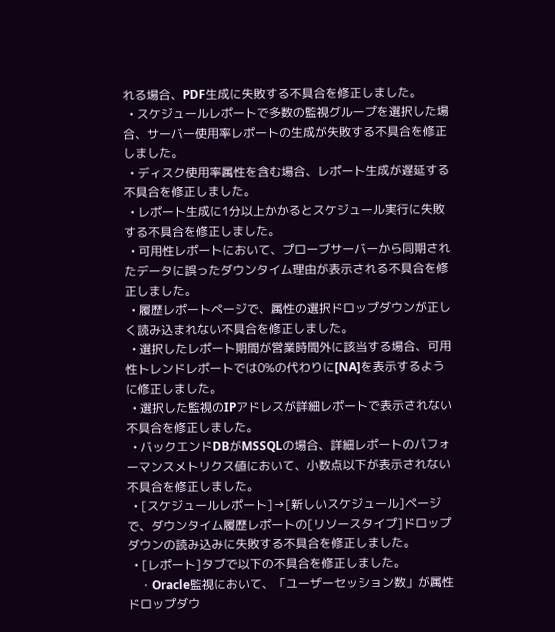れる場合、PDF生成に失敗する不具合を修正しました。
  • スケジュールレポートで多数の監視グループを選択した場合、サーバー使用率レポートの生成が失敗する不具合を修正しました。
  • ディスク使用率属性を含む場合、レポート生成が遅延する不具合を修正しました。
  • レポート生成に1分以上かかるとスケジュール実行に失敗する不具合を修正しました。
  • 可用性レポートにおいて、プローブサーバーから同期されたデータに誤ったダウンタイム理由が表示される不具合を修正しました。
  • 履歴レポートページで、属性の選択ドロップダウンが正しく読み込まれない不具合を修正しました。
  • 選択したレポート期間が営業時間外に該当する場合、可用性トレンドレポートでは0%の代わりに[NA]を表示するように修正しました。
  • 選択した監視のIPアドレスが詳細レポートで表示されない不具合を修正しました。
  • バックエンドDBがMSSQLの場合、詳細レポートのパフォーマンスメトリクス値において、小数点以下が表示されない不具合を修正しました。
  • [スケジュールレポート]→[新しいスケジュール]ページで、ダウンタイム履歴レポートの[リソースタイプ]ドロップダウンの読み込みに失敗する不具合を修正しました。
  • [レポート]タブで以下の不具合を修正しました。
    ・Oracle監視において、「ユーザーセッション数」が属性ドロップダウ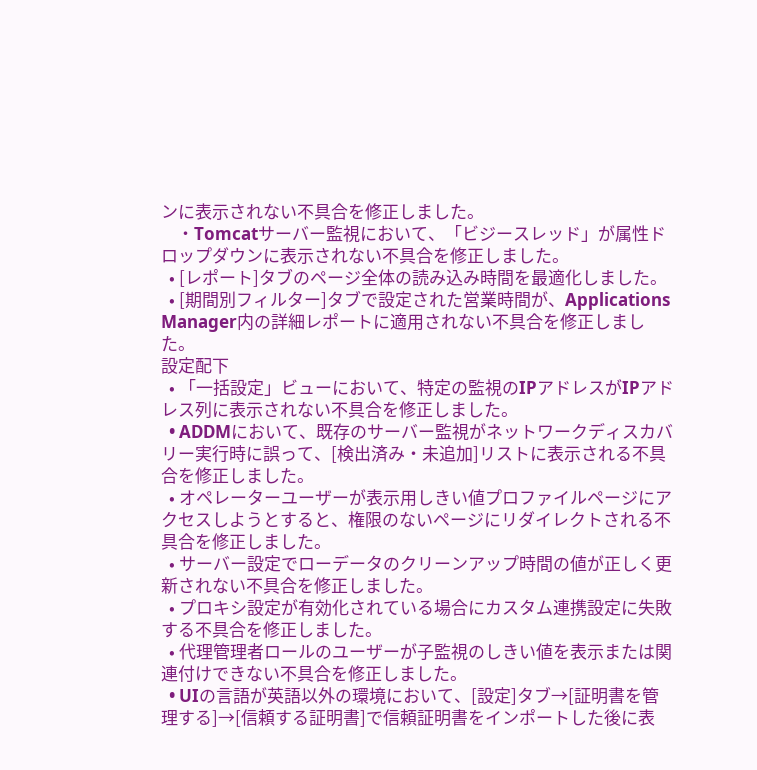ンに表示されない不具合を修正しました。
    ・Tomcatサーバー監視において、「ビジースレッド」が属性ドロップダウンに表示されない不具合を修正しました。
  • [レポート]タブのページ全体の読み込み時間を最適化しました。
  • [期間別フィルター]タブで設定された営業時間が、Applications Manager内の詳細レポートに適用されない不具合を修正しました。
設定配下
  • 「一括設定」ビューにおいて、特定の監視のIPアドレスがIPアドレス列に表示されない不具合を修正しました。
  • ADDMにおいて、既存のサーバー監視がネットワークディスカバリー実行時に誤って、[検出済み・未追加]リストに表示される不具合を修正しました。
  • オペレーターユーザーが表示用しきい値プロファイルページにアクセスしようとすると、権限のないページにリダイレクトされる不具合を修正しました。
  • サーバー設定でローデータのクリーンアップ時間の値が正しく更新されない不具合を修正しました。
  • プロキシ設定が有効化されている場合にカスタム連携設定に失敗する不具合を修正しました。
  • 代理管理者ロールのユーザーが子監視のしきい値を表示または関連付けできない不具合を修正しました。
  • UIの言語が英語以外の環境において、[設定]タブ→[証明書を管理する]→[信頼する証明書]で信頼証明書をインポートした後に表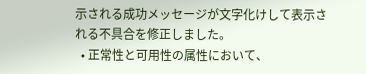示される成功メッセージが文字化けして表示される不具合を修正しました。
  • 正常性と可用性の属性において、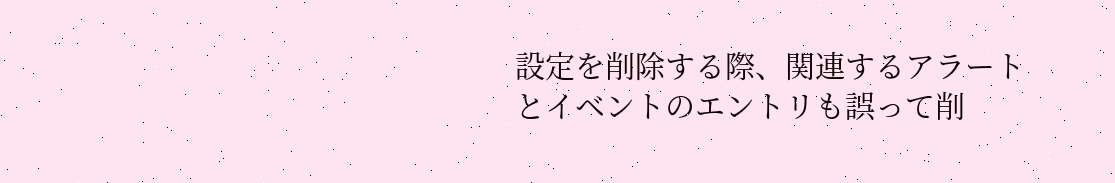設定を削除する際、関連するアラートとイベントのエントリも誤って削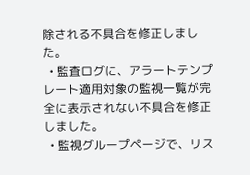除される不具合を修正しました。
  • 監査ログに、アラートテンプレート適用対象の監視一覧が完全に表示されない不具合を修正しました。
  • 監視グループページで、リス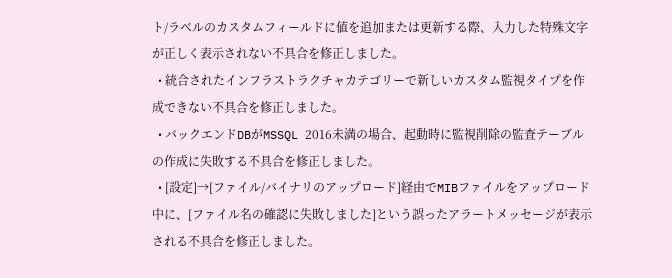ト/ラベルのカスタムフィールドに値を追加または更新する際、入力した特殊文字が正しく表示されない不具合を修正しました。
  • 統合されたインフラストラクチャカテゴリーで新しいカスタム監視タイプを作成できない不具合を修正しました。
  • バックエンドDBがMSSQL 2016未満の場合、起動時に監視削除の監査テーブルの作成に失敗する不具合を修正しました。
  • [設定]→[ファイル/バイナリのアップロード]経由でMIBファイルをアップロード中に、[ファイル名の確認に失敗しました]という誤ったアラートメッセージが表示される不具合を修正しました。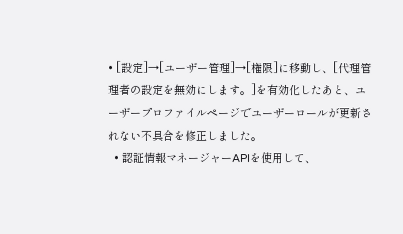• [設定]→[ユーザー管理]→[権限]に移動し、[代理管理者の設定を無効にします。]を有効化したあと、ユーザープロファイルページでユーザーロールが更新されない不具合を修正しました。
  • 認証情報マネージャーAPIを使用して、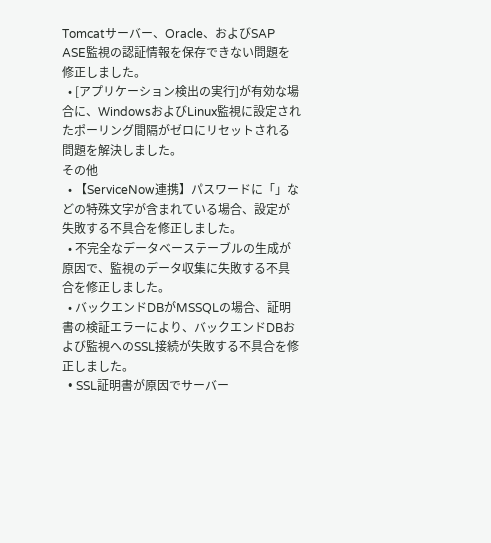Tomcatサーバー、Oracle、およびSAP ASE監視の認証情報を保存できない問題を修正しました。
  • [アプリケーション検出の実行]が有効な場合に、WindowsおよびLinux監視に設定されたポーリング間隔がゼロにリセットされる問題を解決しました。
その他
  • 【ServiceNow連携】パスワードに「」などの特殊文字が含まれている場合、設定が失敗する不具合を修正しました。
  • 不完全なデータベーステーブルの生成が原因で、監視のデータ収集に失敗する不具合を修正しました。
  • バックエンドDBがMSSQLの場合、証明書の検証エラーにより、バックエンドDBおよび監視へのSSL接続が失敗する不具合を修正しました。
  • SSL証明書が原因でサーバー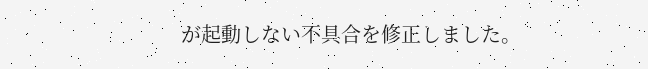が起動しない不具合を修正しました。